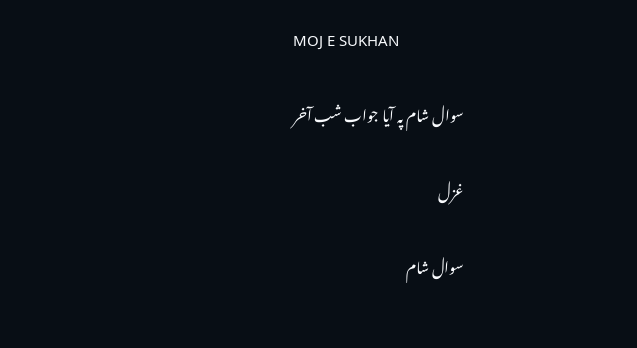MOJ E SUKHAN

سوال شام پہ آیا جواب شب آخر

غزل

سوال شام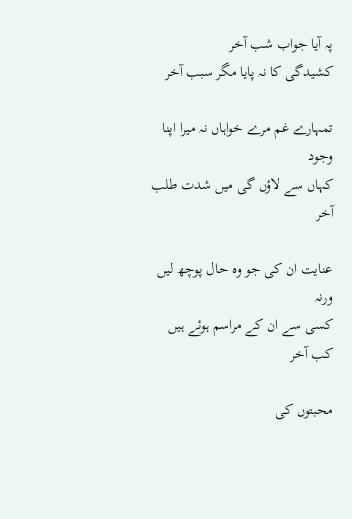پہ آیا جواب شب آخر
کشیدگی کا نہ پایا مگر سبب آخر

تمہارے غم مرے خواہاں نہ میرا اپنا وجود
کہاں سے لاؤں گی میں شدت طلب آخر

عنایت ان کی جو وہ حال پوچھ لیں ورنہ
کسی سے ان کے مراسم ہوئے ہیں کب آخر

محبتوں کی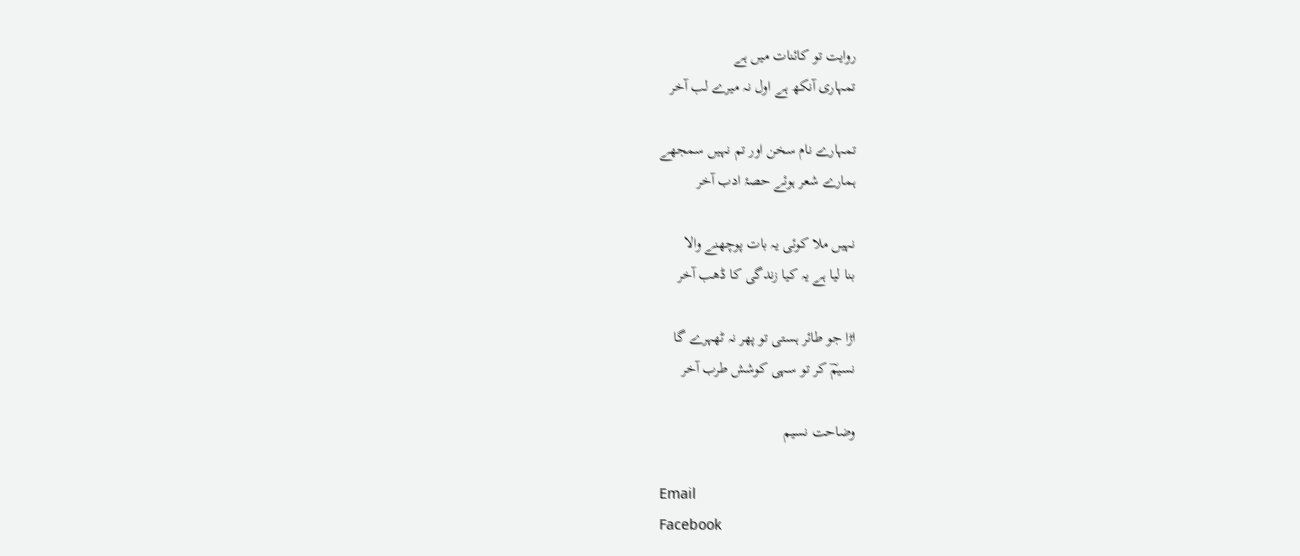روایت تو کائنات میں ہے
تمہاری آنکھ ہے اول نہ میرے لب آخر

تمہارے نام سخن اور تم نہیں سمجھے
ہمارے شعر ہوئے حصۂ ادب آخر

نہیں ملا کوئی یہ بات پوچھنے والا
بنا لیا ہے یہ کیا زندگی کا ڈھب آخر

اڑا جو طائر ہستی تو پھر نہ ٹھہرے گا
نسیمؔ کر تو سہی کوشش طرب آخر

وضاحت نسیم

Email
Facebook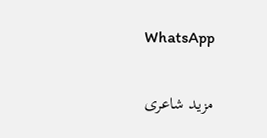WhatsApp

مزید شاعری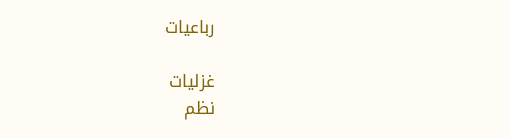رباعیات

غزلیات
نظم